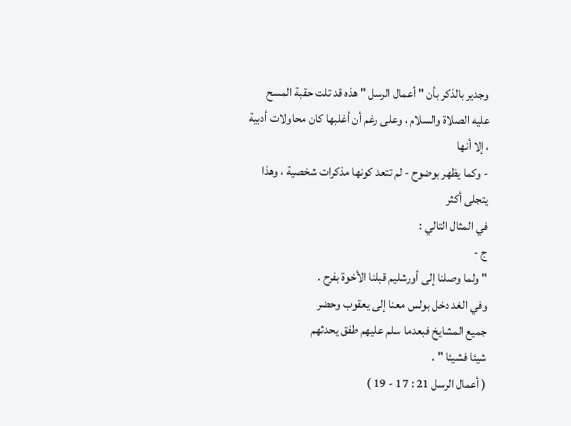وجدير بالذكر بأن " أعمال الرسل " هذه قد تلت حقبة المسح
عليه الصلاة والسلام ، وعلى رغم أن أغلبها كان محاولات أدبية ، إلا أنها
- وكما يظهر بوضوح - لم تتعد كونها مذكرات شخصية ، وهذا يتجلى أكثر
في المثال التالي :
ج -
" ولما وصلنا إلى أورشليم قبلنا الأخوة بفرح .
وفي الغد دخل بولس معنا إلى يعقوب وحضر
جميع المشايخ فبعدما سلم عليهم طفق يحدثهم
شيئا فشيئا " .
( أعمال الرسل 21 : 17 - 19 )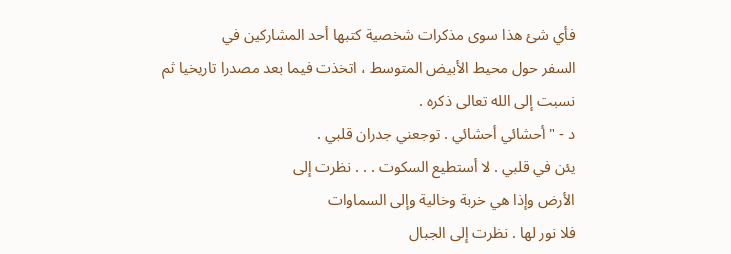فأي شئ هذا سوى مذكرات شخصية كتبها أحد المشاركين في
السفر حول محيط الأبيض المتوسط ، اتخذت فيما بعد مصدرا تاريخيا ثم
نسبت إلى الله تعالى ذكره .
د - " أحشائي أحشائي . توجعني جدران قلبي .
يئن في قلبي . لا أستطيع السكوت . . . نظرت إلى
الأرض وإذا هي خربة وخالية وإلى السماوات
فلا نور لها . نظرت إلى الجبال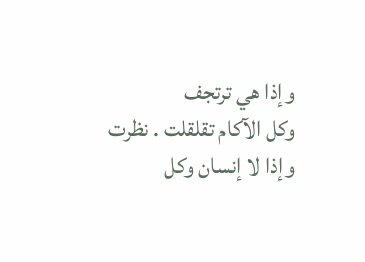وإذا هي ترتجف
وكل الآكام تقلقلت . نظرت وإذا لا إنسان وكل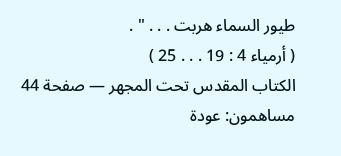طيور السماء هربت . . . " .
( أرمياء 4 : 19 . . . 25 )
الكتاب المقدس تحت المجهر — صفحة 44
مساهمون: عودة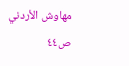مهاوش الأردني
ص٤٤